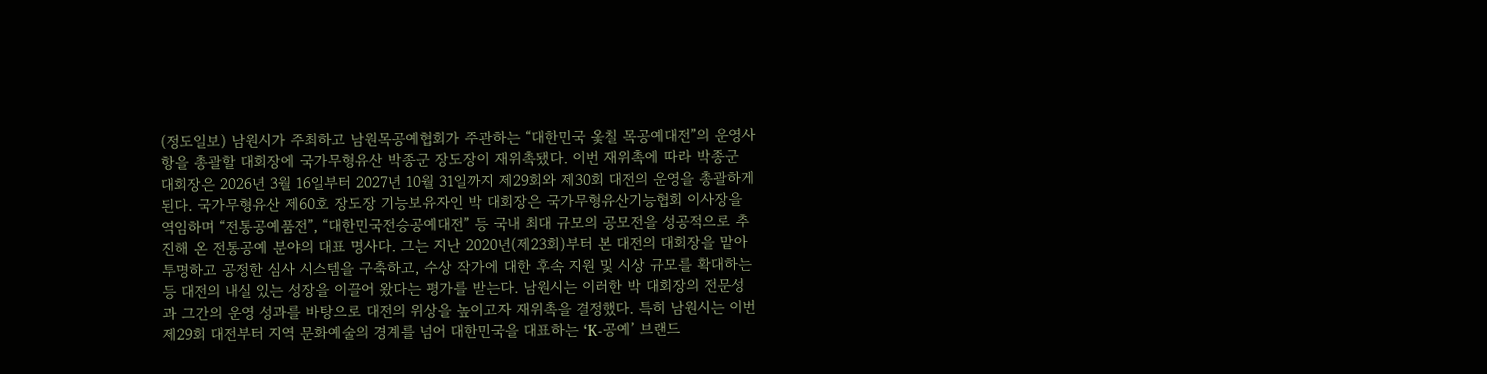(정도일보) 남원시가 주최하고 남원목공예협회가 주관하는 “대한민국 옻칠 목공예대전”의 운영사항을 총괄할 대회장에 국가무형유산 박종군 장도장이 재위촉됐다. 이번 재위촉에 따라 박종군 대회장은 2026년 3월 16일부터 2027년 10월 31일까지 제29회와 제30회 대전의 운영을 총괄하게 된다. 국가무형유산 제60호 장도장 기능보유자인 박 대회장은 국가무형유산기능협회 이사장을 역임하며 “전통공예품전”, “대한민국전승공예대전” 등 국내 최대 규모의 공모전을 성공적으로 추진해 온 전통공예 분야의 대표 명사다. 그는 지난 2020년(제23회)부터 본 대전의 대회장을 맡아 투명하고 공정한 심사 시스템을 구축하고, 수상 작가에 대한 후속 지원 및 시상 규모를 확대하는 등 대전의 내실 있는 성장을 이끌어 왔다는 평가를 받는다. 남원시는 이러한 박 대회장의 전문성과 그간의 운영 성과를 바탕으로 대전의 위상을 높이고자 재위촉을 결정했다. 특히 남원시는 이번 제29회 대전부터 지역 문화예술의 경계를 넘어 대한민국을 대표하는 ‘K-공예’ 브랜드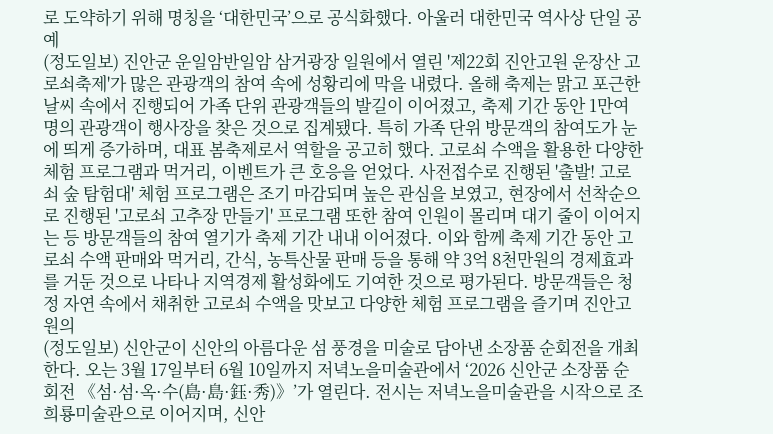로 도약하기 위해 명칭을 ‘대한민국’으로 공식화했다. 아울러 대한민국 역사상 단일 공예
(정도일보) 진안군 운일암반일암 삼거광장 일원에서 열린 '제22회 진안고원 운장산 고로쇠축제'가 많은 관광객의 참여 속에 성황리에 막을 내렸다. 올해 축제는 맑고 포근한 날씨 속에서 진행되어 가족 단위 관광객들의 발길이 이어졌고, 축제 기간 동안 1만여 명의 관광객이 행사장을 찾은 것으로 집계됐다. 특히 가족 단위 방문객의 참여도가 눈에 띄게 증가하며, 대표 봄축제로서 역할을 공고히 했다. 고로쇠 수액을 활용한 다양한 체험 프로그램과 먹거리, 이벤트가 큰 호응을 얻었다. 사전접수로 진행된 '출발! 고로쇠 숲 탐험대' 체험 프로그램은 조기 마감되며 높은 관심을 보였고, 현장에서 선착순으로 진행된 '고로쇠 고추장 만들기' 프로그램 또한 참여 인원이 몰리며 대기 줄이 이어지는 등 방문객들의 참여 열기가 축제 기간 내내 이어졌다. 이와 함께 축제 기간 동안 고로쇠 수액 판매와 먹거리, 간식, 농특산물 판매 등을 통해 약 3억 8천만원의 경제효과를 거둔 것으로 나타나 지역경제 활성화에도 기여한 것으로 평가된다. 방문객들은 청정 자연 속에서 채취한 고로쇠 수액을 맛보고 다양한 체험 프로그램을 즐기며 진안고원의
(정도일보) 신안군이 신안의 아름다운 섬 풍경을 미술로 담아낸 소장품 순회전을 개최한다. 오는 3월 17일부터 6월 10일까지 저녁노을미술관에서 ‘2026 신안군 소장품 순회전 《섬·섬·옥·수(島·島·鈺·秀)》’가 열린다. 전시는 저녁노을미술관을 시작으로 조희룡미술관으로 이어지며, 신안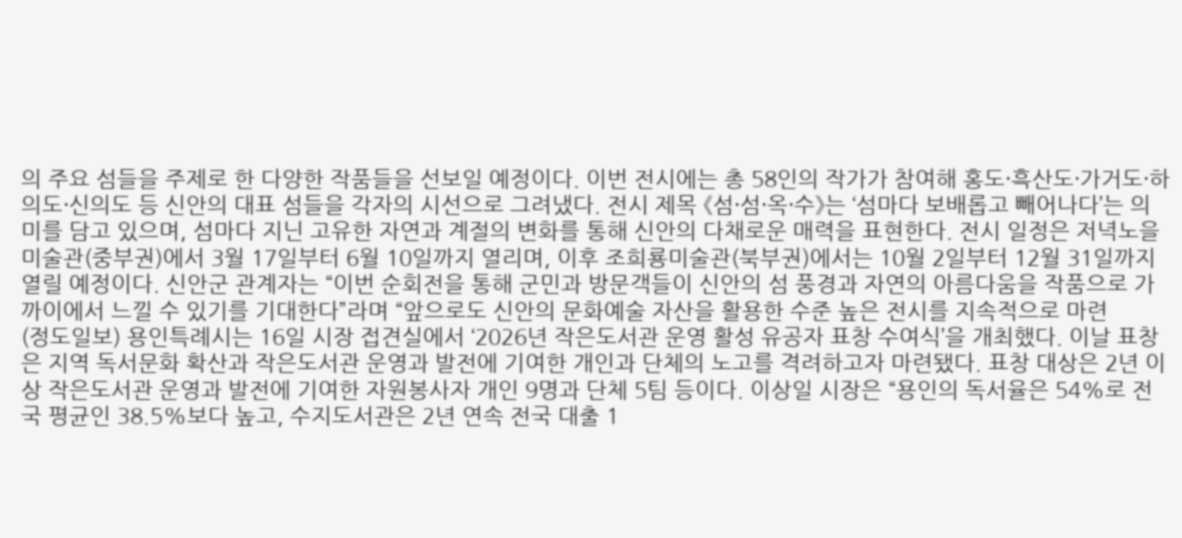의 주요 섬들을 주제로 한 다양한 작품들을 선보일 예정이다. 이번 전시에는 총 58인의 작가가 참여해 홍도·흑산도·가거도·하의도·신의도 등 신안의 대표 섬들을 각자의 시선으로 그려냈다. 전시 제목 《섬·섬·옥·수》는 ‘섬마다 보배롭고 빼어나다’는 의미를 담고 있으며, 섬마다 지닌 고유한 자연과 계절의 변화를 통해 신안의 다채로운 매력을 표현한다. 전시 일정은 저녁노을미술관(중부권)에서 3월 17일부터 6월 10일까지 열리며, 이후 조희룡미술관(북부권)에서는 10월 2일부터 12월 31일까지 열릴 예정이다. 신안군 관계자는 “이번 순회전을 통해 군민과 방문객들이 신안의 섬 풍경과 자연의 아름다움을 작품으로 가까이에서 느낄 수 있기를 기대한다”라며 “앞으로도 신안의 문화예술 자산을 활용한 수준 높은 전시를 지속적으로 마련
(정도일보) 용인특례시는 16일 시장 접견실에서 ‘2026년 작은도서관 운영 활성 유공자 표창 수여식’을 개최했다. 이날 표창은 지역 독서문화 확산과 작은도서관 운영과 발전에 기여한 개인과 단체의 노고를 격려하고자 마련됐다. 표창 대상은 2년 이상 작은도서관 운영과 발전에 기여한 자원봉사자 개인 9명과 단체 5팀 등이다. 이상일 시장은 “용인의 독서율은 54%로 전국 평균인 38.5%보다 높고, 수지도서관은 2년 연속 전국 대출 1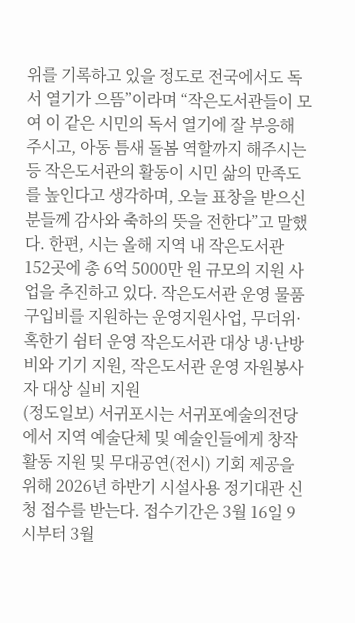위를 기록하고 있을 정도로 전국에서도 독서 열기가 으뜸”이라며 “작은도서관들이 모여 이 같은 시민의 독서 열기에 잘 부응해 주시고, 아동 틈새 돌봄 역할까지 해주시는 등 작은도서관의 활동이 시민 삶의 만족도를 높인다고 생각하며, 오늘 표창을 받으신 분들께 감사와 축하의 뜻을 전한다”고 말했다. 한편, 시는 올해 지역 내 작은도서관 152곳에 총 6억 5000만 원 규모의 지원 사업을 추진하고 있다. 작은도서관 운영 물품 구입비를 지원하는 운영지원사업, 무더위·혹한기 쉼터 운영 작은도서관 대상 냉·난방비와 기기 지원, 작은도서관 운영 자원봉사자 대상 실비 지원
(정도일보) 서귀포시는 서귀포예술의전당에서 지역 예술단체 및 예술인들에게 창작활동 지원 및 무대공연(전시) 기회 제공을 위해 2026년 하반기 시설사용 정기대관 신청 접수를 받는다. 접수기간은 3월 16일 9시부터 3월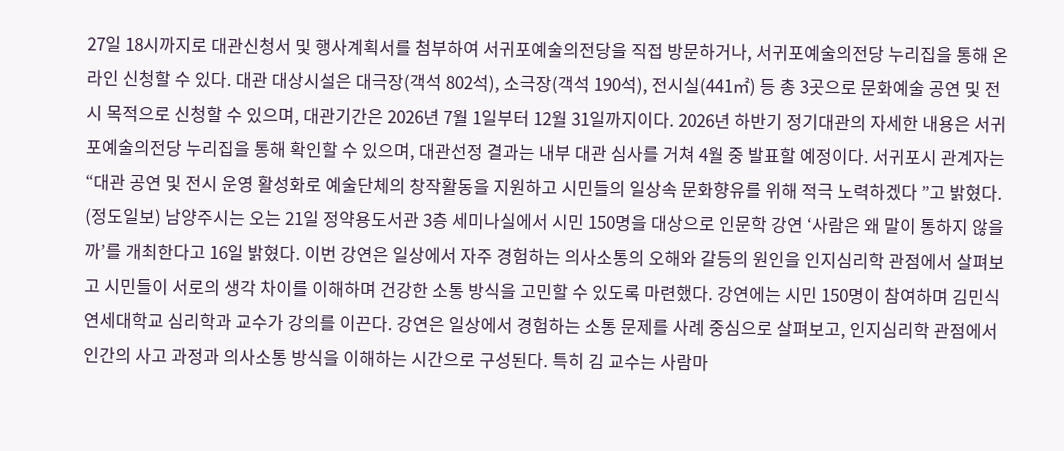27일 18시까지로 대관신청서 및 행사계획서를 첨부하여 서귀포예술의전당을 직접 방문하거나, 서귀포예술의전당 누리집을 통해 온라인 신청할 수 있다. 대관 대상시설은 대극장(객석 802석), 소극장(객석 190석), 전시실(441㎡) 등 총 3곳으로 문화예술 공연 및 전시 목적으로 신청할 수 있으며, 대관기간은 2026년 7월 1일부터 12월 31일까지이다. 2026년 하반기 정기대관의 자세한 내용은 서귀포예술의전당 누리집을 통해 확인할 수 있으며, 대관선정 결과는 내부 대관 심사를 거쳐 4월 중 발표할 예정이다. 서귀포시 관계자는 “대관 공연 및 전시 운영 활성화로 예술단체의 창작활동을 지원하고 시민들의 일상속 문화향유를 위해 적극 노력하겠다 ”고 밝혔다.
(정도일보) 남양주시는 오는 21일 정약용도서관 3층 세미나실에서 시민 150명을 대상으로 인문학 강연 ‘사람은 왜 말이 통하지 않을까’를 개최한다고 16일 밝혔다. 이번 강연은 일상에서 자주 경험하는 의사소통의 오해와 갈등의 원인을 인지심리학 관점에서 살펴보고 시민들이 서로의 생각 차이를 이해하며 건강한 소통 방식을 고민할 수 있도록 마련했다. 강연에는 시민 150명이 참여하며 김민식 연세대학교 심리학과 교수가 강의를 이끈다. 강연은 일상에서 경험하는 소통 문제를 사례 중심으로 살펴보고, 인지심리학 관점에서 인간의 사고 과정과 의사소통 방식을 이해하는 시간으로 구성된다. 특히 김 교수는 사람마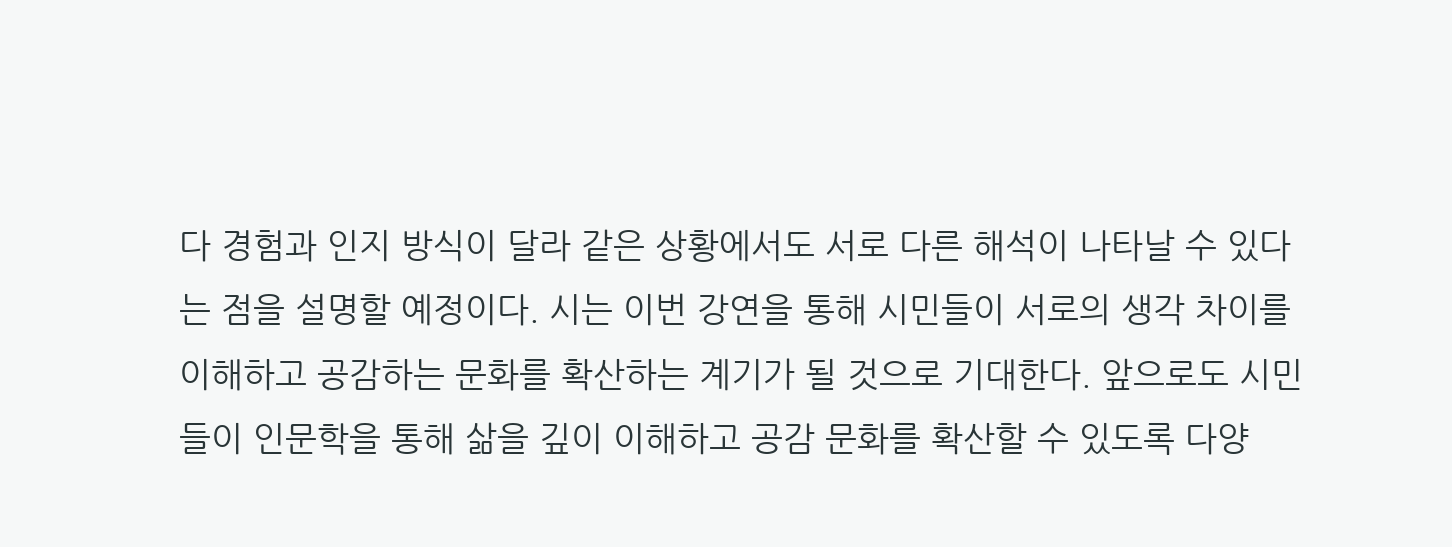다 경험과 인지 방식이 달라 같은 상황에서도 서로 다른 해석이 나타날 수 있다는 점을 설명할 예정이다. 시는 이번 강연을 통해 시민들이 서로의 생각 차이를 이해하고 공감하는 문화를 확산하는 계기가 될 것으로 기대한다. 앞으로도 시민들이 인문학을 통해 삶을 깊이 이해하고 공감 문화를 확산할 수 있도록 다양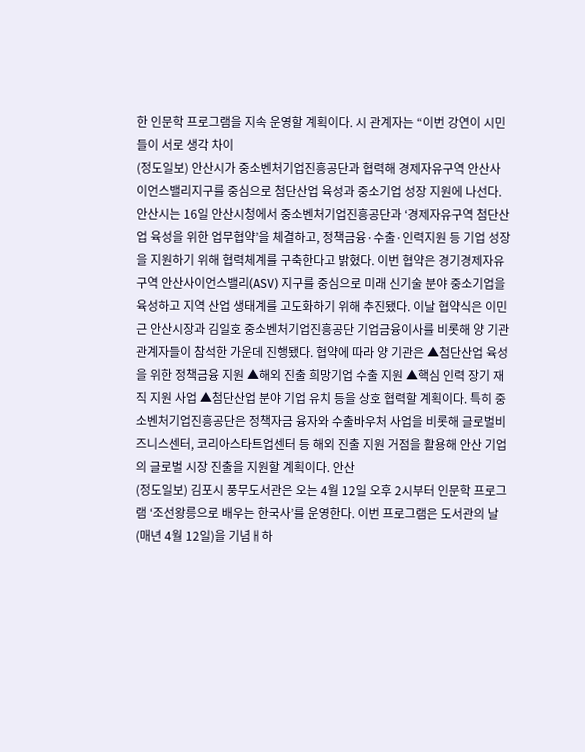한 인문학 프로그램을 지속 운영할 계획이다. 시 관계자는 “이번 강연이 시민들이 서로 생각 차이
(정도일보) 안산시가 중소벤처기업진흥공단과 협력해 경제자유구역 안산사이언스밸리지구를 중심으로 첨단산업 육성과 중소기업 성장 지원에 나선다. 안산시는 16일 안산시청에서 중소벤처기업진흥공단과 ‘경제자유구역 첨단산업 육성을 위한 업무협약’을 체결하고, 정책금융·수출·인력지원 등 기업 성장을 지원하기 위해 협력체계를 구축한다고 밝혔다. 이번 협약은 경기경제자유구역 안산사이언스밸리(ASV) 지구를 중심으로 미래 신기술 분야 중소기업을 육성하고 지역 산업 생태계를 고도화하기 위해 추진됐다. 이날 협약식은 이민근 안산시장과 김일호 중소벤처기업진흥공단 기업금융이사를 비롯해 양 기관 관계자들이 참석한 가운데 진행됐다. 협약에 따라 양 기관은 ▲첨단산업 육성을 위한 정책금융 지원 ▲해외 진출 희망기업 수출 지원 ▲핵심 인력 장기 재직 지원 사업 ▲첨단산업 분야 기업 유치 등을 상호 협력할 계획이다. 특히 중소벤처기업진흥공단은 정책자금 융자와 수출바우처 사업을 비롯해 글로벌비즈니스센터, 코리아스타트업센터 등 해외 진출 지원 거점을 활용해 안산 기업의 글로벌 시장 진출을 지원할 계획이다. 안산
(정도일보) 김포시 풍무도서관은 오는 4월 12일 오후 2시부터 인문학 프로그램 ‘조선왕릉으로 배우는 한국사’를 운영한다. 이번 프로그램은 도서관의 날(매년 4월 12일)을 기념ㅐ하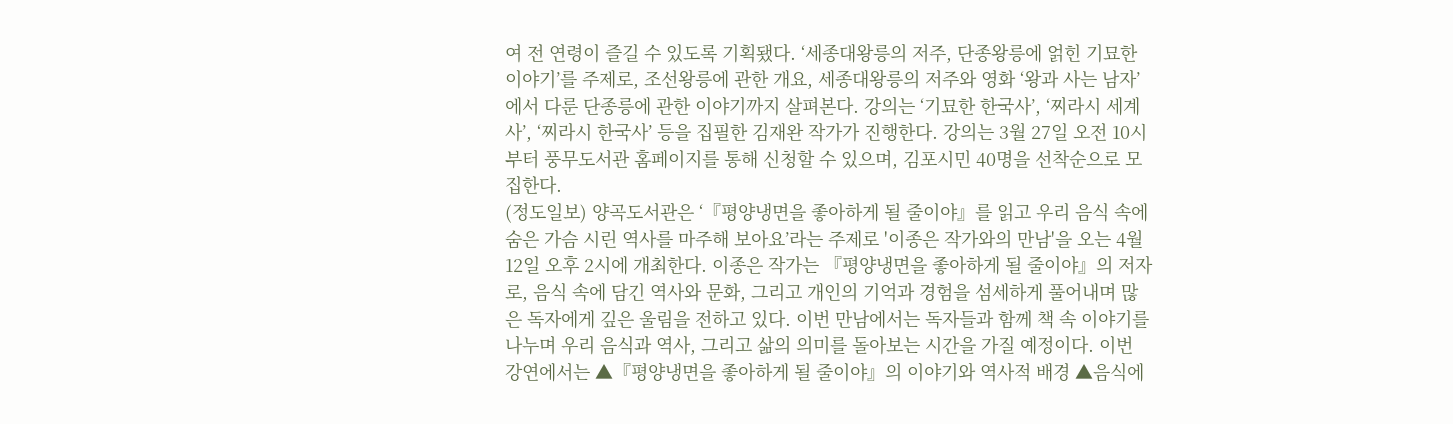여 전 연령이 즐길 수 있도록 기획됐다. ‘세종대왕릉의 저주, 단종왕릉에 얽힌 기묘한 이야기’를 주제로, 조선왕릉에 관한 개요, 세종대왕릉의 저주와 영화 ‘왕과 사는 남자’에서 다룬 단종릉에 관한 이야기까지 살펴본다. 강의는 ‘기묘한 한국사’, ‘찌라시 세계사’, ‘찌라시 한국사’ 등을 집필한 김재완 작가가 진행한다. 강의는 3월 27일 오전 10시부터 풍무도서관 홈페이지를 통해 신청할 수 있으며, 김포시민 40명을 선착순으로 모집한다.
(정도일보) 양곡도서관은 ‘『평양냉면을 좋아하게 될 줄이야』를 읽고 우리 음식 속에 숨은 가슴 시린 역사를 마주해 보아요’라는 주제로 '이종은 작가와의 만남'을 오는 4월 12일 오후 2시에 개최한다. 이종은 작가는 『평양냉면을 좋아하게 될 줄이야』의 저자로, 음식 속에 담긴 역사와 문화, 그리고 개인의 기억과 경험을 섬세하게 풀어내며 많은 독자에게 깊은 울림을 전하고 있다. 이번 만남에서는 독자들과 함께 책 속 이야기를 나누며 우리 음식과 역사, 그리고 삶의 의미를 돌아보는 시간을 가질 예정이다. 이번 강연에서는 ▲『평양냉면을 좋아하게 될 줄이야』의 이야기와 역사적 배경 ▲음식에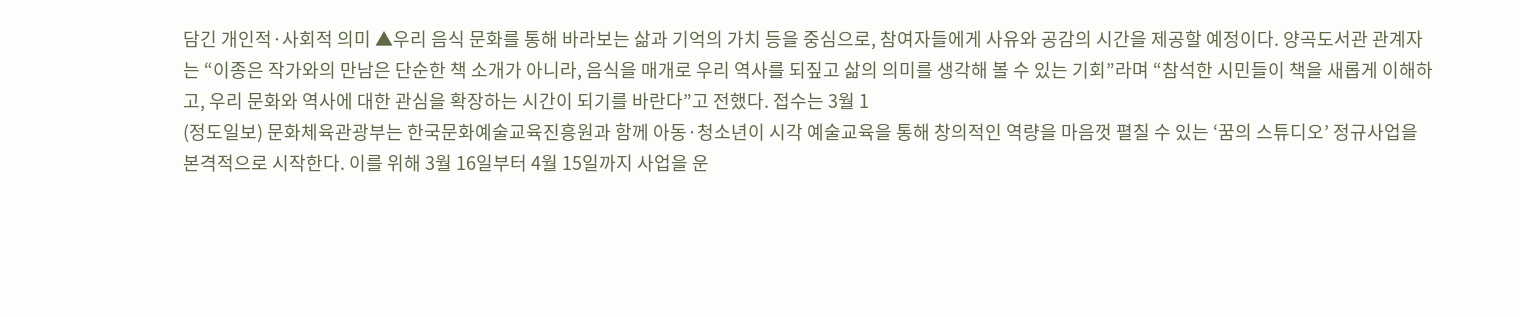담긴 개인적·사회적 의미 ▲우리 음식 문화를 통해 바라보는 삶과 기억의 가치 등을 중심으로, 참여자들에게 사유와 공감의 시간을 제공할 예정이다. 양곡도서관 관계자는 “이종은 작가와의 만남은 단순한 책 소개가 아니라, 음식을 매개로 우리 역사를 되짚고 삶의 의미를 생각해 볼 수 있는 기회”라며 “참석한 시민들이 책을 새롭게 이해하고, 우리 문화와 역사에 대한 관심을 확장하는 시간이 되기를 바란다”고 전했다. 접수는 3월 1
(정도일보) 문화체육관광부는 한국문화예술교육진흥원과 함께 아동·청소년이 시각 예술교육을 통해 창의적인 역량을 마음껏 펼칠 수 있는 ‘꿈의 스튜디오’ 정규사업을 본격적으로 시작한다. 이를 위해 3월 16일부터 4월 15일까지 사업을 운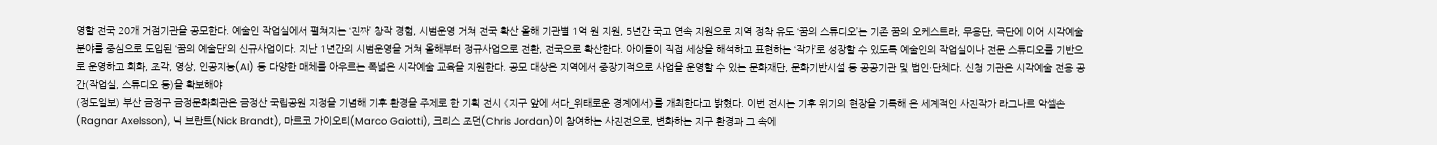영할 전국 20개 거점기관을 공모한다. 예술인 작업실에서 펼쳐지는 ‘진짜’ 창작 경험, 시범운영 거쳐 전국 확산 올해 기관별 1억 원 지원, 5년간 국고 연속 지원으로 지역 정착 유도 ‘꿈의 스튜디오’는 기존 꿈의 오케스트라, 무용단, 극단에 이어 시각예술 분야를 중심으로 도입된 ‘꿈의 예술단’의 신규사업이다. 지난 1년간의 시범운영을 거쳐 올해부터 정규사업으로 전환, 전국으로 확산한다. 아이들이 직접 세상을 해석하고 표현하는 ‘작가’로 성장할 수 있도록 예술인의 작업실이나 전문 스튜디오를 기반으로 운영하고 회화, 조각, 영상, 인공지능(AI) 등 다양한 매체를 아우르는 폭넓은 시각예술 교육을 지원한다. 공모 대상은 지역에서 중장기적으로 사업을 운영할 수 있는 문화재단, 문화기반시설 등 공공기관 및 법인·단체다. 신청 기관은 시각예술 전용 공간(작업실, 스튜디오 등)을 확보해야
(정도일보) 부산 금정구 금정문화회관은 금정산 국립공원 지정을 기념해 기후 환경을 주제로 한 기획 전시 《지구 앞에 서다_위태로운 경계에서》를 개최한다고 밝혔다. 이번 전시는 기후 위기의 현장을 기록해 온 세계적인 사진작가 라그나르 악셀손(Ragnar Axelsson), 닉 브란트(Nick Brandt), 마르코 가이오티(Marco Gaiotti), 크리스 조던(Chris Jordan)이 참여하는 사진전으로, 변화하는 지구 환경과 그 속에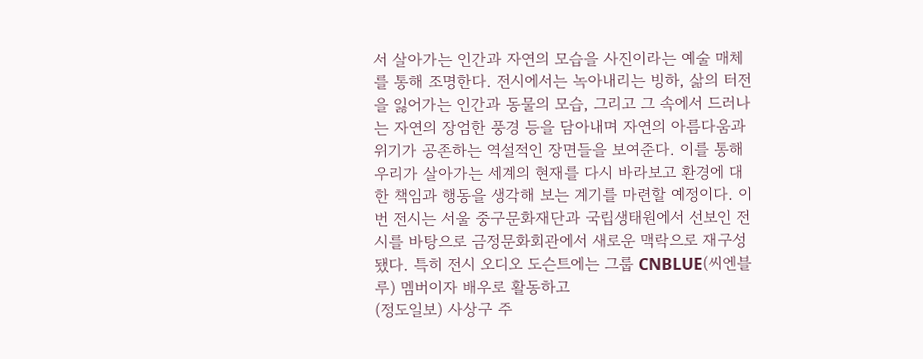서 살아가는 인간과 자연의 모습을 사진이라는 예술 매체를 통해 조명한다. 전시에서는 녹아내리는 빙하, 삶의 터전을 잃어가는 인간과 동물의 모습, 그리고 그 속에서 드러나는 자연의 장엄한 풍경 등을 담아내며 자연의 아름다움과 위기가 공존하는 역설적인 장면들을 보여준다. 이를 통해 우리가 살아가는 세계의 현재를 다시 바라보고 환경에 대한 책임과 행동을 생각해 보는 계기를 마련할 예정이다. 이번 전시는 서울 중구문화재단과 국립생태원에서 선보인 전시를 바탕으로 금정문화회관에서 새로운 맥락으로 재구성됐다. 특히 전시 오디오 도슨트에는 그룹 CNBLUE(씨엔블루) 멤버이자 배우로 활동하고
(정도일보) 사상구 주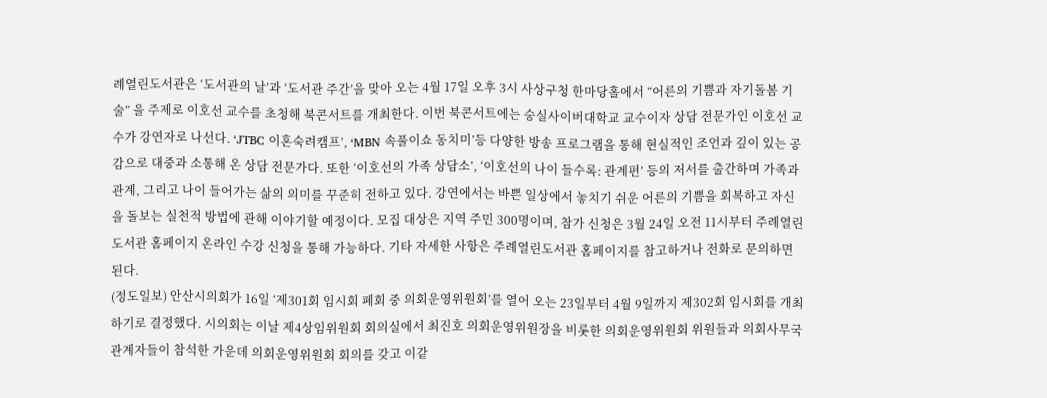례열린도서관은 ‘도서관의 날’과 ‘도서관 주간’을 맞아 오는 4월 17일 오후 3시 사상구청 한마당홀에서 “어른의 기쁨과 자기돌봄 기술” 을 주제로 이호선 교수를 초청해 북콘서트를 개최한다. 이번 북콘서트에는 숭실사이버대학교 교수이자 상담 전문가인 이호선 교수가 강연자로 나선다. ‘JTBC 이혼숙려캠프’, ‘MBN 속풀이쇼 동치미’등 다양한 방송 프로그램을 통해 현실적인 조언과 깊이 있는 공감으로 대중과 소통해 온 상담 전문가다. 또한 ‘이호선의 가족 상담소’, ‘이호선의 나이 들수록: 관계편’ 등의 저서를 출간하며 가족과 관계, 그리고 나이 들어가는 삶의 의미를 꾸준히 전하고 있다. 강연에서는 바쁜 일상에서 놓치기 쉬운 어른의 기쁨을 회복하고 자신을 돌보는 실천적 방법에 관해 이야기할 예정이다. 모집 대상은 지역 주민 300명이며, 참가 신청은 3월 24일 오전 11시부터 주례열린도서관 홈페이지 온라인 수강 신청을 통해 가능하다. 기타 자세한 사항은 주례열린도서관 홈페이지를 참고하거나 전화로 문의하면 된다.
(정도일보) 안산시의회가 16일 ‘제301회 임시회 폐회 중 의회운영위원회’를 열어 오는 23일부터 4월 9일까지 제302회 임시회를 개최하기로 결정했다. 시의회는 이날 제4상임위원회 회의실에서 최진호 의회운영위원장을 비롯한 의회운영위원회 위원들과 의회사무국 관계자들이 참석한 가운데 의회운영위원회 회의를 갖고 이같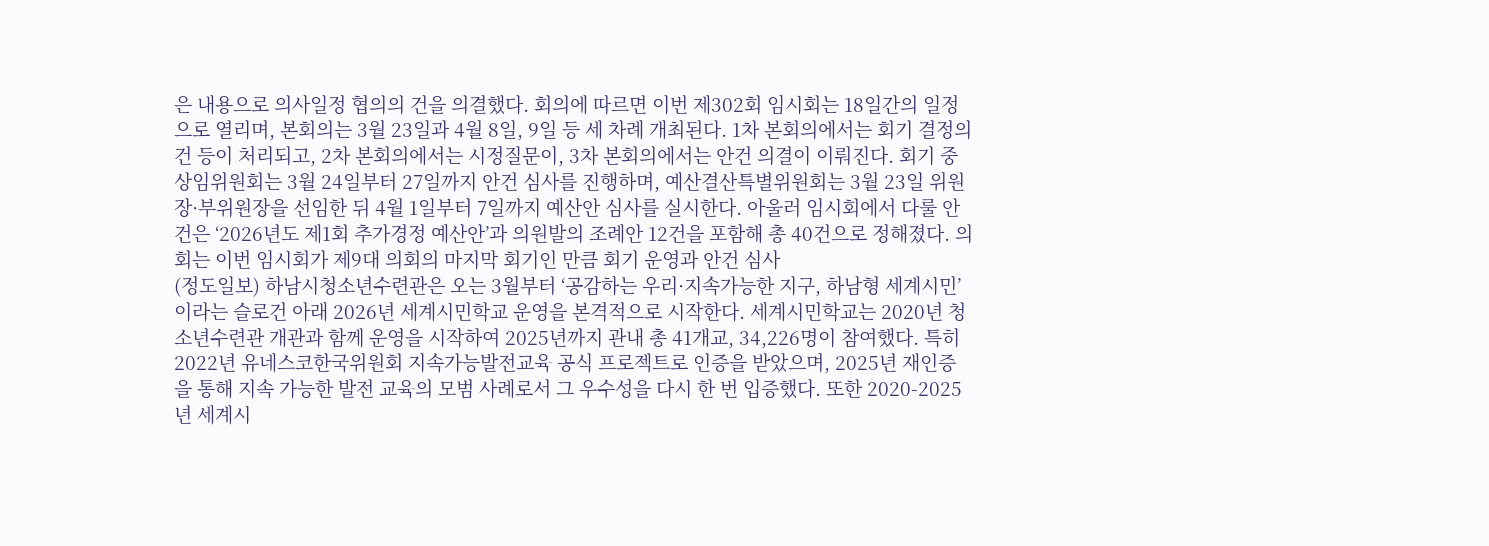은 내용으로 의사일정 협의의 건을 의결했다. 회의에 따르면 이번 제302회 임시회는 18일간의 일정으로 열리며, 본회의는 3월 23일과 4월 8일, 9일 등 세 차례 개최된다. 1차 본회의에서는 회기 결정의 건 등이 처리되고, 2차 본회의에서는 시정질문이, 3차 본회의에서는 안건 의결이 이뤄진다. 회기 중 상임위원회는 3월 24일부터 27일까지 안건 심사를 진행하며, 예산결산특별위원회는 3월 23일 위원장·부위원장을 선임한 뒤 4월 1일부터 7일까지 예산안 심사를 실시한다. 아울러 임시회에서 다룰 안건은 ‘2026년도 제1회 추가경정 예산안’과 의원발의 조례안 12건을 포함해 총 40건으로 정해졌다. 의회는 이번 임시회가 제9대 의회의 마지막 회기인 만큼 회기 운영과 안건 심사
(정도일보) 하남시청소년수련관은 오는 3월부터 ‘공감하는 우리·지속가능한 지구, 하남형 세계시민’이라는 슬로건 아래 2026년 세계시민학교 운영을 본격적으로 시작한다. 세계시민학교는 2020년 청소년수련관 개관과 함께 운영을 시작하여 2025년까지 관내 총 41개교, 34,226명이 참여했다. 특히 2022년 유네스코한국위원회 지속가능발전교육 공식 프로젝트로 인증을 받았으며, 2025년 재인증을 통해 지속 가능한 발전 교육의 모범 사례로서 그 우수성을 다시 한 번 입증했다. 또한 2020-2025년 세계시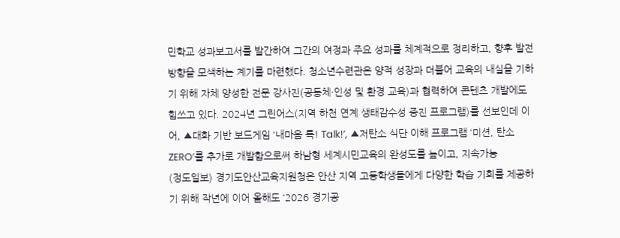민학교 성과보고서를 발간하여 그간의 여정과 주요 성과를 체계적으로 정리하고, 향후 발전 방향을 모색하는 계기를 마련했다. 청소년수련관은 양적 성장과 더불어 교육의 내실을 기하기 위해 자체 양성한 전문 강사진(공동체·인성 및 환경 교육)과 협력하여 콘텐츠 개발에도 힘쓰고 있다. 2024년 그린어스(지역 하천 연계 생태감수성 증진 프로그램)를 선보인데 이어, ▲대화 기반 보드게임 ‘내마음 톡! Talk!’, ▲저탄소 식단 이해 프로그램 ‘미션, 탄소ZERO’를 추가로 개발함으로써 하남형 세계시민교육의 완성도를 높이고, 지속가능
(정도일보) 경기도안산교육지원청은 안산 지역 고등학생들에게 다양한 학습 기회를 제공하기 위해 작년에 이어 올해도 ‘2026 경기공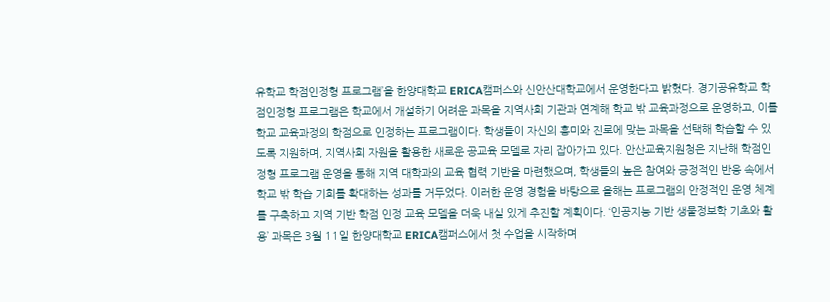유학교 학점인정형 프로그램’을 한양대학교 ERICA캠퍼스와 신안산대학교에서 운영한다고 밝혔다. 경기공유학교 학점인정형 프로그램은 학교에서 개설하기 어려운 과목을 지역사회 기관과 연계해 학교 밖 교육과정으로 운영하고, 이를 학교 교육과정의 학점으로 인정하는 프로그램이다. 학생들이 자신의 흥미와 진로에 맞는 과목을 선택해 학습할 수 있도록 지원하며, 지역사회 자원을 활용한 새로운 공교육 모델로 자리 잡아가고 있다. 안산교육지원청은 지난해 학점인정형 프로그램 운영을 통해 지역 대학과의 교육 협력 기반을 마련했으며, 학생들의 높은 참여와 긍정적인 반응 속에서 학교 밖 학습 기회를 확대하는 성과를 거두었다. 이러한 운영 경험을 바탕으로 올해는 프로그램의 안정적인 운영 체계를 구축하고 지역 기반 학점 인정 교육 모델을 더욱 내실 있게 추진할 계획이다. ‘인공지능 기반 생물정보학 기초와 활용’ 과목은 3월 11일 한양대학교 ERICA캠퍼스에서 첫 수업을 시작하며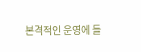본격적인 운영에 들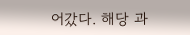어갔다. 해당 과